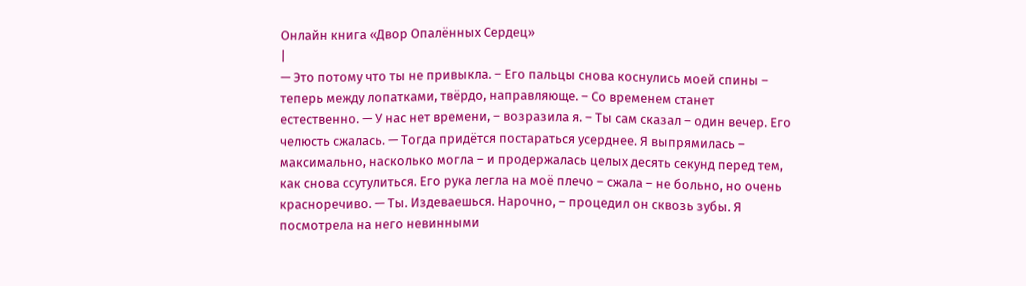Онлайн книга «Двор Опалённых Сердец»
|
— Это потому что ты не привыкла. – Его пальцы снова коснулись моей спины – теперь между лопатками, твёрдо, направляюще. – Со временем станет естественно. — У нас нет времени, – возразила я. – Ты сам сказал – один вечер. Его челюсть сжалась. — Тогда придётся постараться усерднее. Я выпрямилась – максимально, насколько могла – и продержалась целых десять секунд перед тем, как снова ссутулиться. Его рука легла на моё плечо – сжала – не больно, но очень красноречиво. — Ты. Издеваешься. Нарочно, – процедил он сквозь зубы. Я посмотрела на него невинными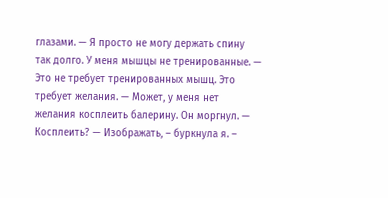глазами. — Я просто не могу держать спину так долго. У меня мышцы не тренированные. — Это не требует тренированных мышц. Это требует желания. — Может, у меня нет желания косплеить балерину. Он моргнул. — Косплеить? — Изображать, – буркнула я. –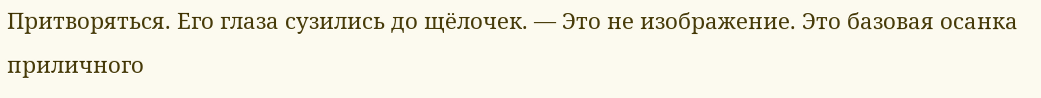Притворяться. Его глаза сузились до щёлочек. — Это не изображение. Это базовая осанка приличного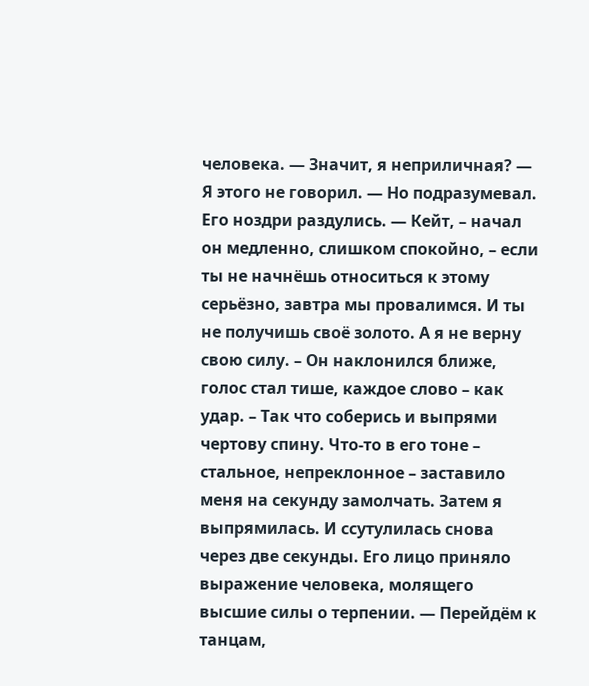человека. — Значит, я неприличная? — Я этого не говорил. — Но подразумевал. Его ноздри раздулись. — Кейт, – начал он медленно, слишком спокойно, – если ты не начнёшь относиться к этому серьёзно, завтра мы провалимся. И ты не получишь своё золото. А я не верну свою силу. – Он наклонился ближе, голос стал тише, каждое слово – как удар. – Так что соберись и выпрями чертову спину. Что-то в его тоне – стальное, непреклонное – заставило меня на секунду замолчать. Затем я выпрямилась. И ссутулилась снова через две секунды. Его лицо приняло выражение человека, молящего высшие силы о терпении. — Перейдём к танцам,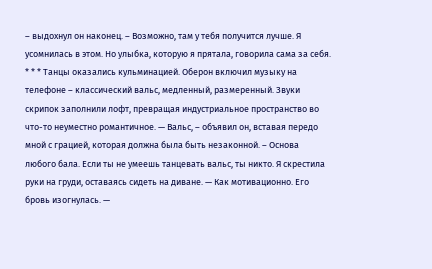– выдохнул он наконец. – Возможно, там у тебя получится лучше. Я усомнилась в этом. Но улыбка, которую я прятала, говорила сама за себя. * * * Танцы оказались кульминацией. Оберон включил музыку на телефоне – классический вальс, медленный, размеренный. Звуки скрипок заполнили лофт, превращая индустриальное пространство во что-то неуместно романтичное. — Вальс, – объявил он, вставая передо мной с грацией, которая должна была быть незаконной. – Основа любого бала. Если ты не умеешь танцевать вальс, ты никто. Я скрестила руки на груди, оставаясь сидеть на диване. — Как мотивационно. Его бровь изогнулась. —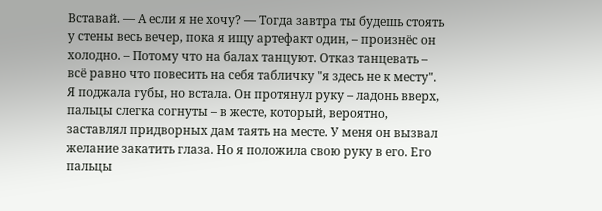Вставай. — А если я не хочу? — Тогда завтра ты будешь стоять у стены весь вечер, пока я ищу артефакт один, – произнёс он холодно. – Потому что на балах танцуют. Отказ танцевать – всё равно что повесить на себя табличку "я здесь не к месту". Я поджала губы, но встала. Он протянул руку – ладонь вверх, пальцы слегка согнуты – в жесте, который, вероятно, заставлял придворных дам таять на месте. У меня он вызвал желание закатить глаза. Но я положила свою руку в его. Его пальцы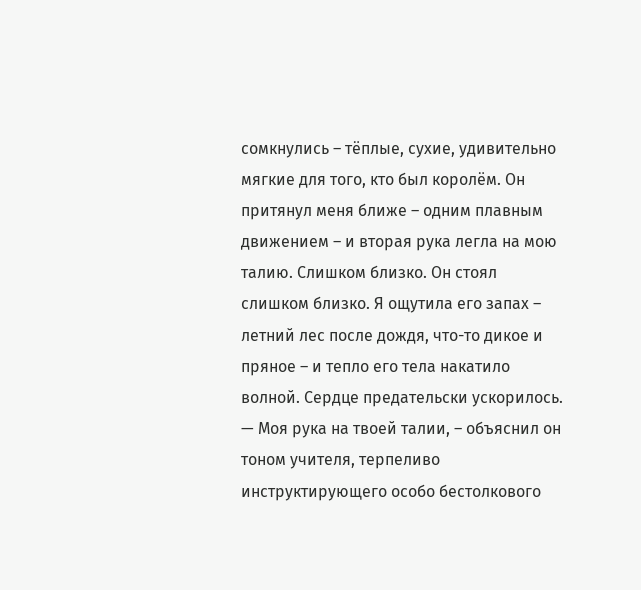сомкнулись – тёплые, сухие, удивительно мягкие для того, кто был королём. Он притянул меня ближе – одним плавным движением – и вторая рука легла на мою талию. Слишком близко. Он стоял слишком близко. Я ощутила его запах – летний лес после дождя, что-то дикое и пряное – и тепло его тела накатило волной. Сердце предательски ускорилось. — Моя рука на твоей талии, – объяснил он тоном учителя, терпеливо инструктирующего особо бестолкового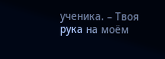ученика. – Твоя рука на моём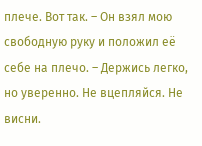плече. Вот так. – Он взял мою свободную руку и положил её себе на плечо. – Держись легко, но уверенно. Не вцепляйся. Не висни.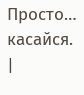Просто… касайся. |